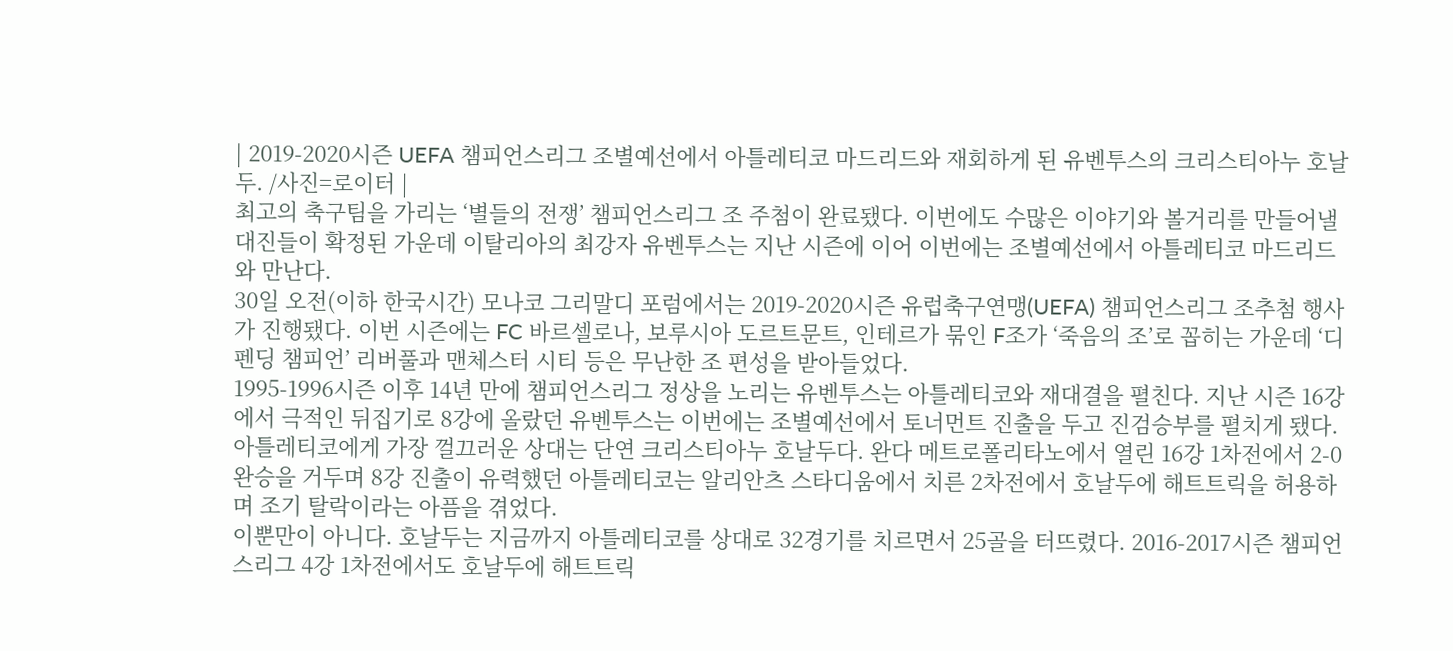| 2019-2020시즌 UEFA 챔피언스리그 조별예선에서 아틀레티코 마드리드와 재회하게 된 유벤투스의 크리스티아누 호날두. /사진=로이터 |
최고의 축구팀을 가리는 ‘별들의 전쟁’ 챔피언스리그 조 주첨이 완료됐다. 이번에도 수많은 이야기와 볼거리를 만들어낼 대진들이 확정된 가운데 이탈리아의 최강자 유벤투스는 지난 시즌에 이어 이번에는 조별예선에서 아틀레티코 마드리드와 만난다.
30일 오전(이하 한국시간) 모나코 그리말디 포럼에서는 2019-2020시즌 유럽축구연맹(UEFA) 챔피언스리그 조추첨 행사가 진행됐다. 이번 시즌에는 FC 바르셀로나, 보루시아 도르트문트, 인테르가 묶인 F조가 ‘죽음의 조’로 꼽히는 가운데 ‘디펜딩 챔피언’ 리버풀과 맨체스터 시티 등은 무난한 조 편성을 받아들었다.
1995-1996시즌 이후 14년 만에 챔피언스리그 정상을 노리는 유벤투스는 아틀레티코와 재대결을 펼친다. 지난 시즌 16강에서 극적인 뒤집기로 8강에 올랐던 유벤투스는 이번에는 조별예선에서 토너먼트 진출을 두고 진검승부를 펼치게 됐다.
아틀레티코에게 가장 껄끄러운 상대는 단연 크리스티아누 호날두다. 완다 메트로폴리타노에서 열린 16강 1차전에서 2-0 완승을 거두며 8강 진출이 유력했던 아틀레티코는 알리안츠 스타디움에서 치른 2차전에서 호날두에 해트트릭을 허용하며 조기 탈락이라는 아픔을 겪었다.
이뿐만이 아니다. 호날두는 지금까지 아틀레티코를 상대로 32경기를 치르면서 25골을 터뜨렸다. 2016-2017시즌 챔피언스리그 4강 1차전에서도 호날두에 해트트릭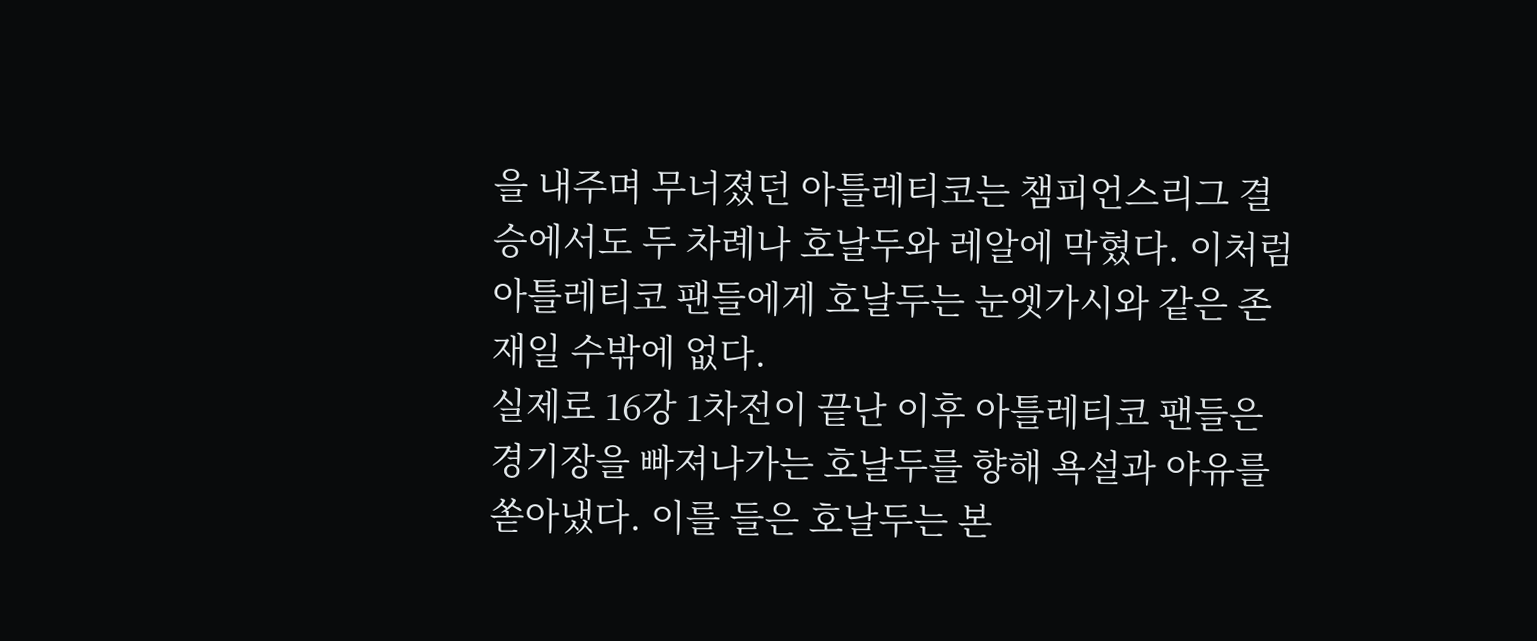을 내주며 무너졌던 아틀레티코는 챔피언스리그 결승에서도 두 차례나 호날두와 레알에 막혔다. 이처럼 아틀레티코 팬들에게 호날두는 눈엣가시와 같은 존재일 수밖에 없다.
실제로 16강 1차전이 끝난 이후 아틀레티코 팬들은 경기장을 빠져나가는 호날두를 향해 욕설과 야유를 쏟아냈다. 이를 들은 호날두는 본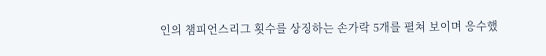인의 챔피언스리그 횟수를 상징하는 손가락 5개를 펼쳐 보이며 응수했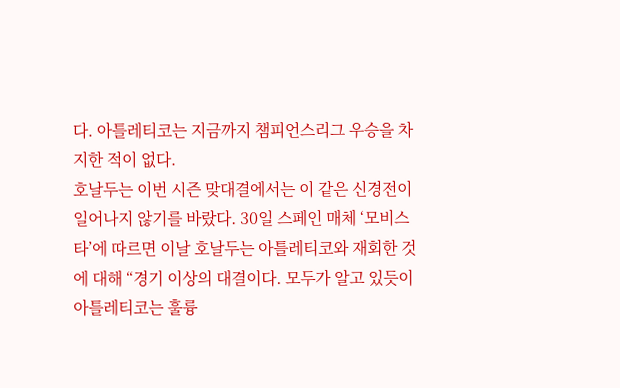다. 아틀레티코는 지금까지 챔피언스리그 우승을 차지한 적이 없다.
호날두는 이번 시즌 맞대결에서는 이 같은 신경전이 일어나지 않기를 바랐다. 30일 스페인 매체 ‘모비스타’에 따르면 이날 호날두는 아틀레티코와 재회한 것에 대해 “경기 이상의 대결이다. 모두가 알고 있듯이 아틀레티코는 훌륭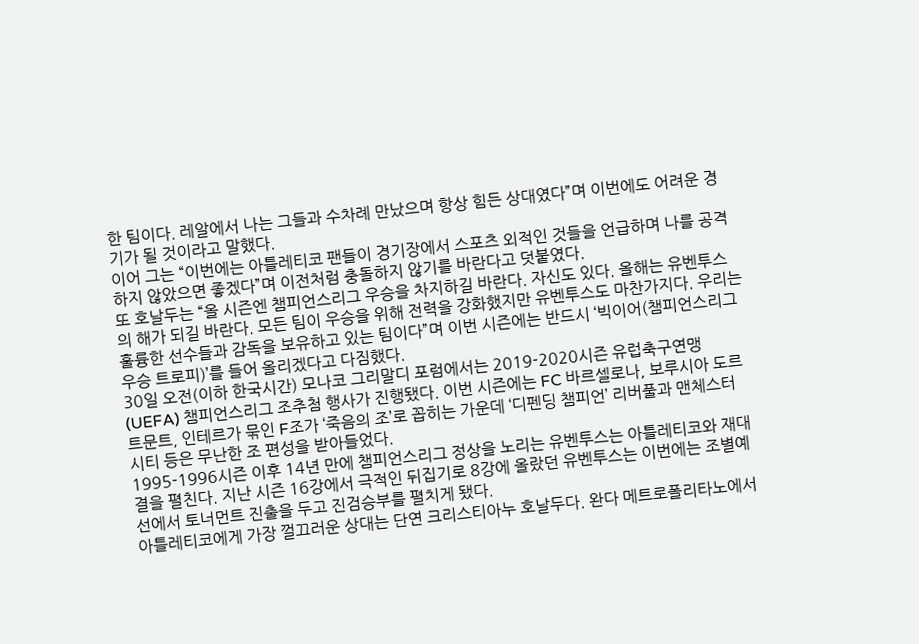한 팀이다. 레알에서 나는 그들과 수차례 만났으며 항상 힘든 상대였다”며 이번에도 어려운 경기가 될 것이라고 말했다.
이어 그는 “이번에는 아틀레티코 팬들이 경기장에서 스포츠 외적인 것들을 언급하며 나를 공격하지 않았으면 좋겠다”며 이전처럼 충돌하지 않기를 바란다고 덧붙였다.
또 호날두는 “올 시즌엔 챔피언스리그 우승을 차지하길 바란다. 자신도 있다. 올해는 유벤투스의 해가 되길 바란다. 모든 팀이 우승을 위해 전력을 강화했지만 유벤투스도 마찬가지다. 우리는 훌륭한 선수들과 감독을 보유하고 있는 팀이다”며 이번 시즌에는 반드시 ‘빅이어(챔피언스리그 우승 트로피)’를 들어 올리겠다고 다짐했다.
30일 오전(이하 한국시간) 모나코 그리말디 포럼에서는 2019-2020시즌 유럽축구연맹(UEFA) 챔피언스리그 조추첨 행사가 진행됐다. 이번 시즌에는 FC 바르셀로나, 보루시아 도르트문트, 인테르가 묶인 F조가 ‘죽음의 조’로 꼽히는 가운데 ‘디펜딩 챔피언’ 리버풀과 맨체스터 시티 등은 무난한 조 편성을 받아들었다.
1995-1996시즌 이후 14년 만에 챔피언스리그 정상을 노리는 유벤투스는 아틀레티코와 재대결을 펼친다. 지난 시즌 16강에서 극적인 뒤집기로 8강에 올랐던 유벤투스는 이번에는 조별예선에서 토너먼트 진출을 두고 진검승부를 펼치게 됐다.
아틀레티코에게 가장 껄끄러운 상대는 단연 크리스티아누 호날두다. 완다 메트로폴리타노에서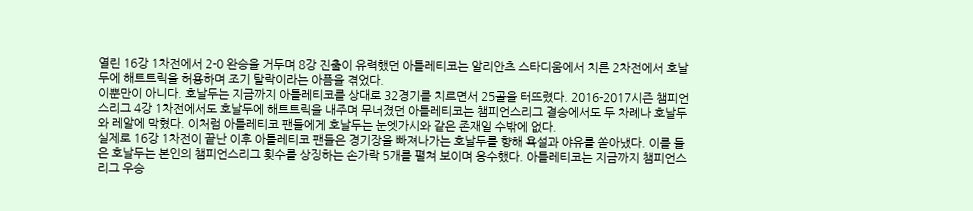열린 16강 1차전에서 2-0 완승을 거두며 8강 진출이 유력했던 아틀레티코는 알리안츠 스타디움에서 치른 2차전에서 호날두에 해트트릭을 허용하며 조기 탈락이라는 아픔을 겪었다.
이뿐만이 아니다. 호날두는 지금까지 아틀레티코를 상대로 32경기를 치르면서 25골을 터뜨렸다. 2016-2017시즌 챔피언스리그 4강 1차전에서도 호날두에 해트트릭을 내주며 무너졌던 아틀레티코는 챔피언스리그 결승에서도 두 차례나 호날두와 레알에 막혔다. 이처럼 아틀레티코 팬들에게 호날두는 눈엣가시와 같은 존재일 수밖에 없다.
실제로 16강 1차전이 끝난 이후 아틀레티코 팬들은 경기장을 빠져나가는 호날두를 향해 욕설과 야유를 쏟아냈다. 이를 들은 호날두는 본인의 챔피언스리그 횟수를 상징하는 손가락 5개를 펼쳐 보이며 응수했다. 아틀레티코는 지금까지 챔피언스리그 우승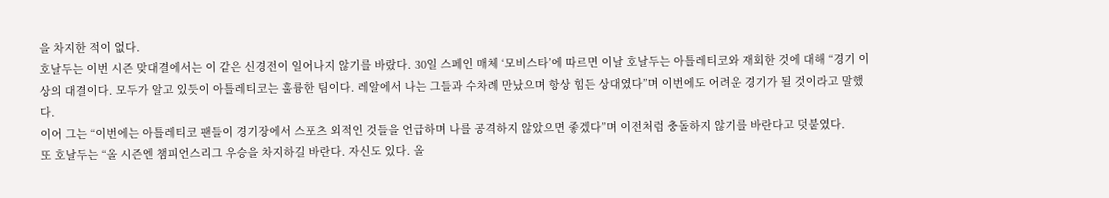을 차지한 적이 없다.
호날두는 이번 시즌 맞대결에서는 이 같은 신경전이 일어나지 않기를 바랐다. 30일 스페인 매체 ‘모비스타’에 따르면 이날 호날두는 아틀레티코와 재회한 것에 대해 “경기 이상의 대결이다. 모두가 알고 있듯이 아틀레티코는 훌륭한 팀이다. 레알에서 나는 그들과 수차례 만났으며 항상 힘든 상대였다”며 이번에도 어려운 경기가 될 것이라고 말했다.
이어 그는 “이번에는 아틀레티코 팬들이 경기장에서 스포츠 외적인 것들을 언급하며 나를 공격하지 않았으면 좋겠다”며 이전처럼 충돌하지 않기를 바란다고 덧붙였다.
또 호날두는 “올 시즌엔 챔피언스리그 우승을 차지하길 바란다. 자신도 있다. 올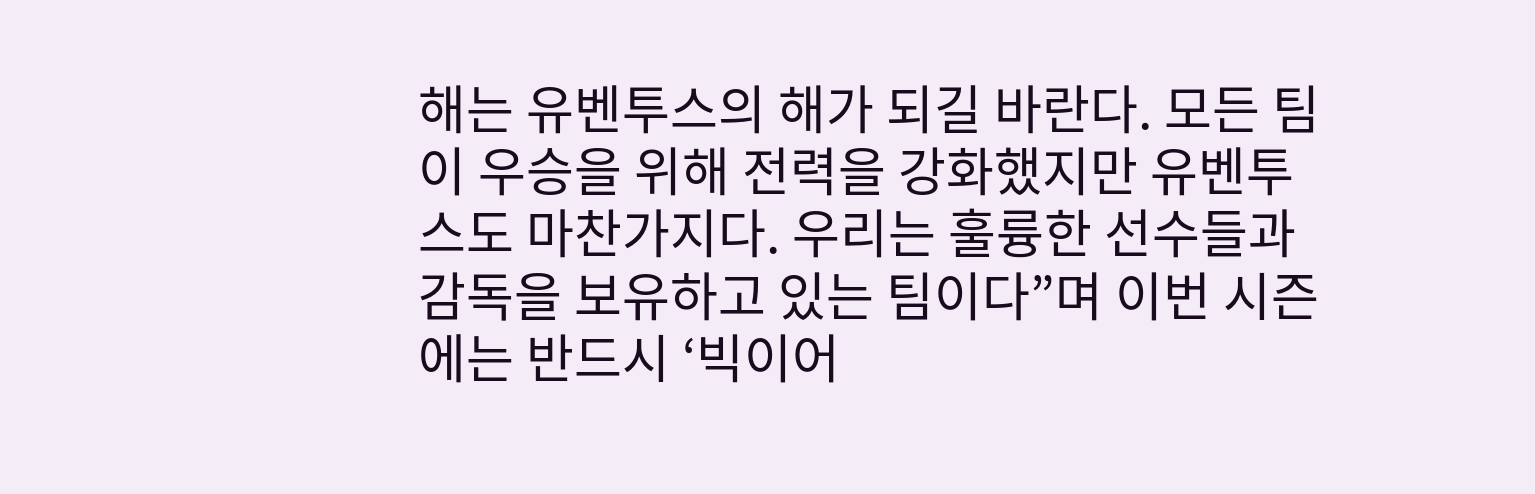해는 유벤투스의 해가 되길 바란다. 모든 팀이 우승을 위해 전력을 강화했지만 유벤투스도 마찬가지다. 우리는 훌륭한 선수들과 감독을 보유하고 있는 팀이다”며 이번 시즌에는 반드시 ‘빅이어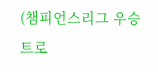(챔피언스리그 우승 트로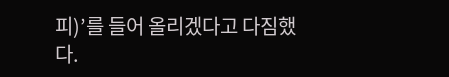피)’를 들어 올리겠다고 다짐했다.